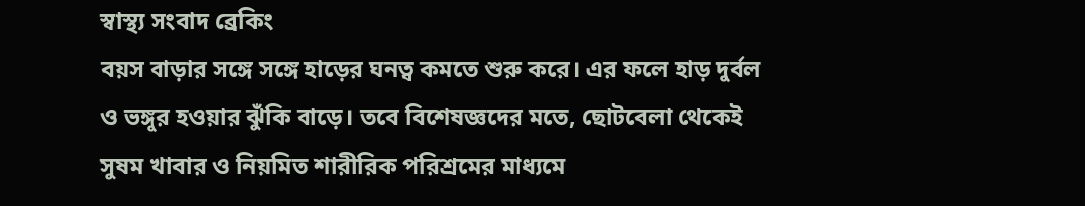স্বাস্থ্য সংবাদ ব্রেকিং
বয়স বাড়ার সঙ্গে সঙ্গে হাড়ের ঘনত্ব কমতে শুরু করে। এর ফলে হাড় দুর্বল ও ভঙ্গুর হওয়ার ঝুঁকি বাড়ে। তবে বিশেষজ্ঞদের মতে, ছোটবেলা থেকেই সুষম খাবার ও নিয়মিত শারীরিক পরিশ্রমের মাধ্যমে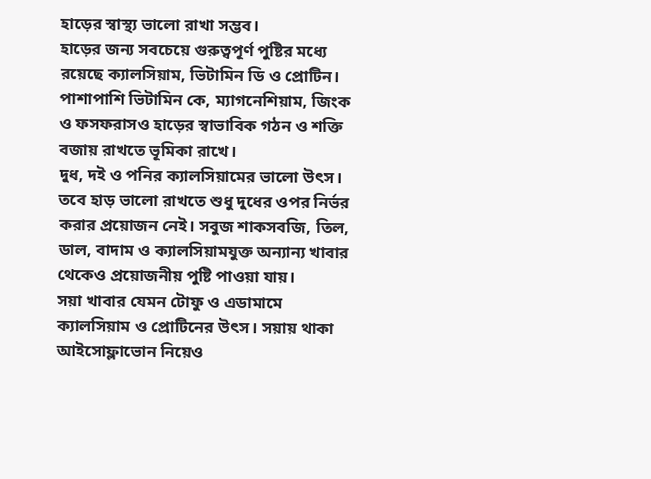হাড়ের স্বাস্থ্য ভালো রাখা সম্ভব।
হাড়ের জন্য সবচেয়ে গুরুত্বপূর্ণ পুষ্টির মধ্যে রয়েছে ক্যালসিয়াম, ভিটামিন ডি ও প্রোটিন। পাশাপাশি ভিটামিন কে, ম্যাগনেশিয়াম, জিংক ও ফসফরাসও হাড়ের স্বাভাবিক গঠন ও শক্তি বজায় রাখতে ভূমিকা রাখে।
দুধ, দই ও পনির ক্যালসিয়ামের ভালো উৎস। তবে হাড় ভালো রাখতে শুধু দুধের ওপর নির্ভর করার প্রয়োজন নেই। সবুজ শাকসবজি, তিল, ডাল, বাদাম ও ক্যালসিয়ামযুক্ত অন্যান্য খাবার থেকেও প্রয়োজনীয় পুষ্টি পাওয়া যায়।
সয়া খাবার যেমন টোফু ও এডামামে ক্যালসিয়াম ও প্রোটিনের উৎস। সয়ায় থাকা আইসোফ্লাভোন নিয়েও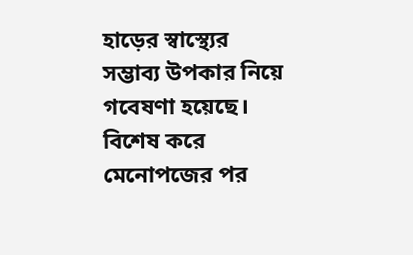হাড়ের স্বাস্থ্যের সম্ভাব্য উপকার নিয়ে গবেষণা হয়েছে। বিশেষ করে মেনোপজের পর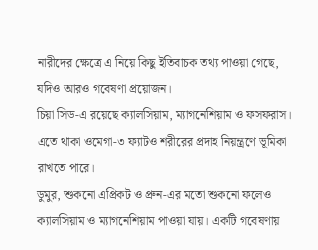নারীদের ক্ষেত্রে এ নিয়ে কিছু ইতিবাচক তথ্য পাওয়া গেছে, যদিও আরও গবেষণা প্রয়োজন।
চিয়া সিড-এ রয়েছে ক্যালসিয়াম, ম্যাগনেশিয়াম ও ফসফরাস। এতে থাকা ওমেগা-৩ ফ্যাটও শরীরের প্রদাহ নিয়ন্ত্রণে ভূমিকা রাখতে পারে।
ডুমুর, শুকনো এপ্রিকট ও প্রুন-এর মতো শুকনো ফলেও ক্যালসিয়াম ও ম্যাগনেশিয়াম পাওয়া যায়। একটি গবেষণায়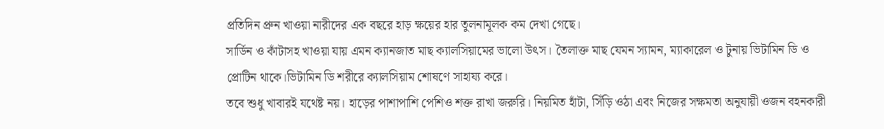প্রতিদিন প্রুন খাওয়া নারীদের এক বছরে হাড় ক্ষয়ের হার তুলনামূলক কম দেখা গেছে।
সার্ডিন ও কাঁটাসহ খাওয়া যায় এমন ক্যানজাত মাছ ক্যালসিয়ামের ভালো উৎস। তৈলাক্ত মাছ যেমন স্যামন, ম্যাকারেল ও টুনায় ভিটামিন ডি ও প্রোটিন থাকে।ভিটামিন ডি শরীরে ক্যালসিয়াম শোষণে সাহায্য করে।
তবে শুধু খাবারই যথেষ্ট নয়। হাড়ের পাশাপাশি পেশিও শক্ত রাখা জরুরি। নিয়মিত হাঁটা, সিঁড়ি ওঠা এবং নিজের সক্ষমতা অনুযায়ী ওজন বহনকারী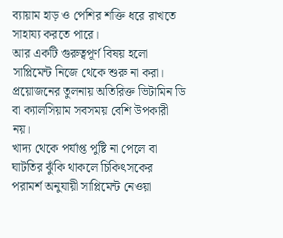ব্যায়াম হাড় ও পেশির শক্তি ধরে রাখতে সাহায্য করতে পারে।
আর একটি গুরুত্বপূর্ণ বিষয় হলো সাপ্লিমেন্ট নিজে থেকে শুরু না করা। প্রয়োজনের তুলনায় অতিরিক্ত ভিটামিন ডি বা ক্যালসিয়াম সবসময় বেশি উপকারী নয়।
খাদ্য থেকে পর্যাপ্ত পুষ্টি না পেলে বা ঘাটতির ঝুঁকি থাকলে চিকিৎসকের পরামর্শ অনুযায়ী সাপ্লিমেন্ট নেওয়া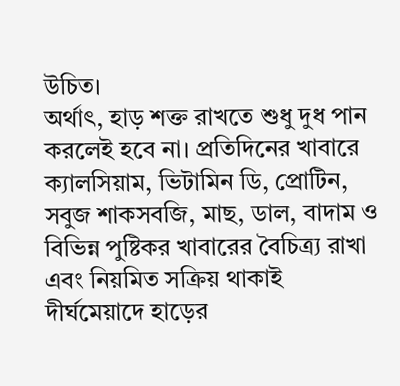উচিত।
অর্থাৎ, হাড় শক্ত রাখতে শুধু দুধ পান করলেই হবে না। প্রতিদিনের খাবারে ক্যালসিয়াম, ভিটামিন ডি, প্রোটিন, সবুজ শাকসবজি, মাছ, ডাল, বাদাম ও বিভিন্ন পুষ্টিকর খাবারের বৈচিত্র্য রাখা এবং নিয়মিত সক্রিয় থাকাই দীর্ঘমেয়াদে হাড়ের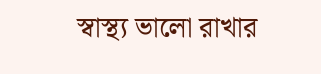স্বাস্থ্য ভালো রাখার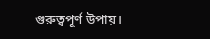গুরুত্বপূর্ণ উপায়।